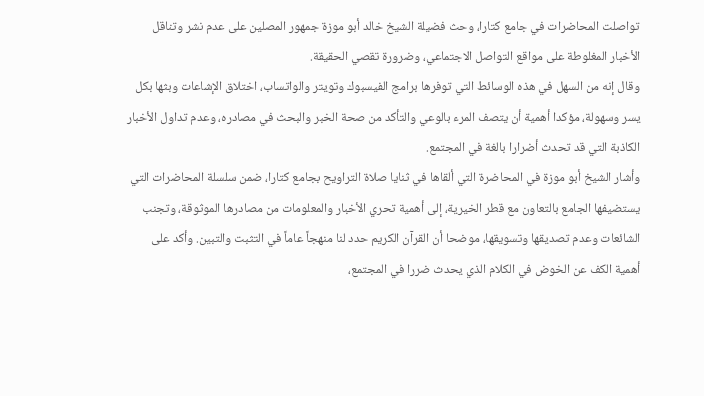تواصلت المحاضرات في جامع كتارا، وحث فضيلة الشيخ خالد أبو موزة جمهور المصلين على عدم نشر وتناقل الأخبار المغلوطة على مواقع التواصل الاجتماعي، وضرورة تقصي الحقيقة.
وقال إنه من السهل في هذه الوسائط التي توفرها برامج الفيسبوك وتويتر والواتساب، اختلاق الإشاعات وبثها بكل يسر وسهولة، مؤكدا أهمية أن يتصف المرء بالوعي والتأكد من صحة الخبر والبحث في مصادره، وعدم تداول الأخبار الكاذبة التي قد تحدث أضرارا بالغة في المجتمع.
وأشار الشيخ أبو موزة في المحاضرة التي ألقاها في ثنايا صلاة التراويح بجامع كتارا، ضمن سلسلة المحاضرات التي يستضيفها الجامع بالتعاون مع قطر الخيرية، إلى أهمية تحري الأخبار والمعلومات من مصادرها الموثوقة، وتجنب الشائعات وعدم تصديقها وتسويقها، موضحا أن القرآن الكريم حدد لنا منهجاً عاماً في التثبت والتبين. وأكد على أهمية الكف عن الخوض في الكلام الذي يحدث ضررا في المجتمع،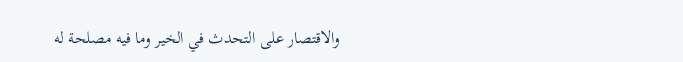والاقتصار على التحدث في الخير وما فيه مصلحة له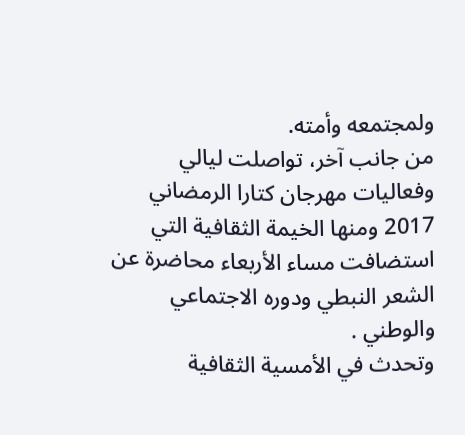ولمجتمعه وأمته.
من جانب آخر، تواصلت ليالي وفعاليات مهرجان كتارا الرمضاني 2017 ومنها الخيمة الثقافية التي استضافت مساء الأربعاء محاضرة عن الشعر النبطي ودوره الاجتماعي والوطني .
وتحدث في الأمسية الثقافية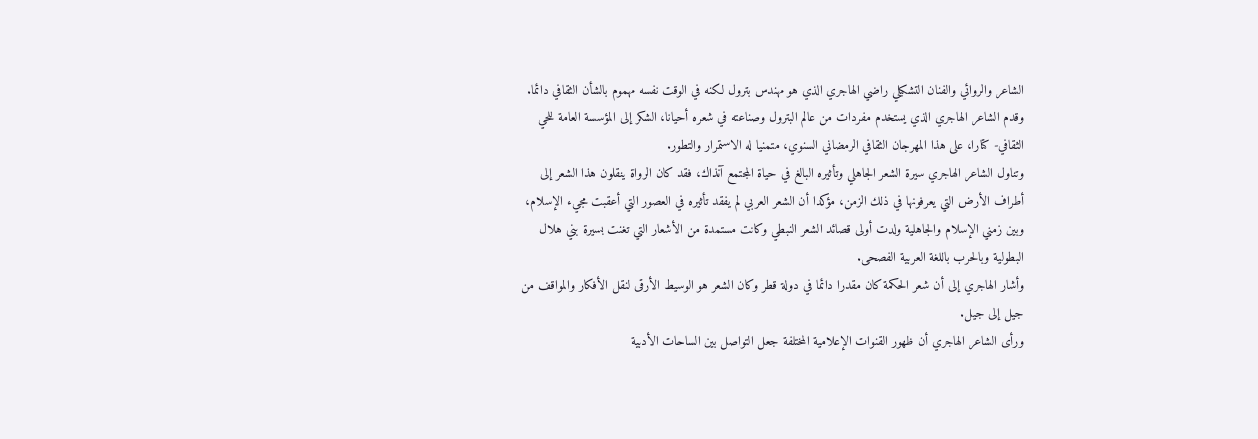الشاعر والروائي والفنان التشكيلي راضي الهاجري الذي هو مهندس بترول لكنه في الوقت نفسه مهموم بالشأن الثقافي دائما.
وقدم الشاعر الهاجري الذي يستخدم مفردات من عالم البترول وصناعته في شعره أحيانا، الشكر إلى المؤسسة العامة للحي الثقافي- كتارا، على هذا المهرجان الثقافي الرمضاني السنوي، متمنيا له الاستمرار والتطور.
وتناول الشاعر الهاجري سيرة الشعر الجاهلي وتأثيره البالغ في حياة المجتمع آنذاك، فقد كان الرواة ينقلون هذا الشعر إلى أطراف الأرض التي يعرفونها في ذلك الزمن، مؤكدا أن الشعر العربي لم يفقد تأثيره في العصور التي أعقبت مجيء الإسلام، وبين زمني الإسلام والجاهلية ولدت أولى قصائد الشعر النبطي وكانت مستمدة من الأشعار التي تغنت بسيرة بني هلال البطولية وبالحرب باللغة العربية الفصحى.
وأشار الهاجري إلى أن شعر الحكمة كان مقدرا دائما في دولة قطر وكان الشعر هو الوسيط الأرقى لنقل الأفكار والمواقف من جيل إلى جيل.
ورأى الشاعر الهاجري أن ظهور القنوات الإعلامية المختلفة جعل التواصل بين الساحات الأدبية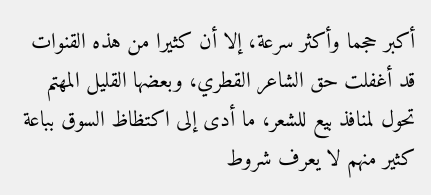أكبر حجما وأكثر سرعة، إلا أن كثيرا من هذه القنوات قد أغفلت حق الشاعر القطري، وبعضها القليل المهتم تحول لمنافذ بيع للشعر، ما أدى إلى اكتظاظ السوق بباعة كثير منهم لا يعرف شروط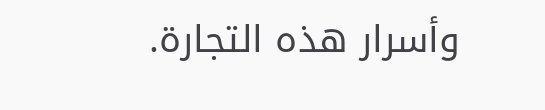وأسرار هذه التجارة.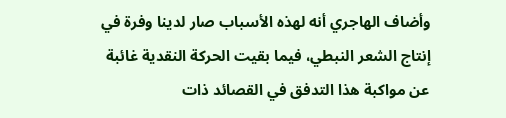وأضاف الهاجري أنه لهذه الأسباب صار لدينا وفرة في إنتاج الشعر النبطي، فيما بقيت الحركة النقدية غائبة عن مواكبة هذا التدفق في القصائد ذات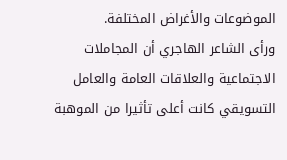الموضوعات والأغراض المختلفة.
ورأى الشاعر الهاجري أن المجاملات الاجتماعية والعلاقات العامة والعامل التسويقي كانت أعلى تأثيرا من الموهبة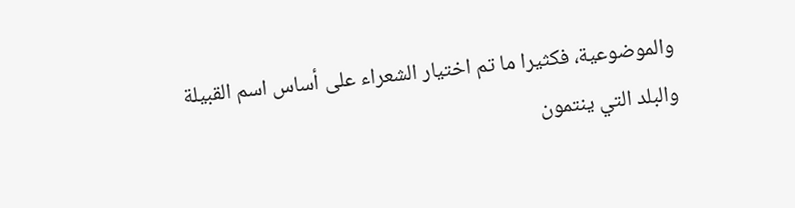والموضوعية، فكثيرا ما تم اختيار الشعراء على أساس اسم القبيلة والبلد التي ينتمون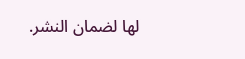لها لضمان النشر.